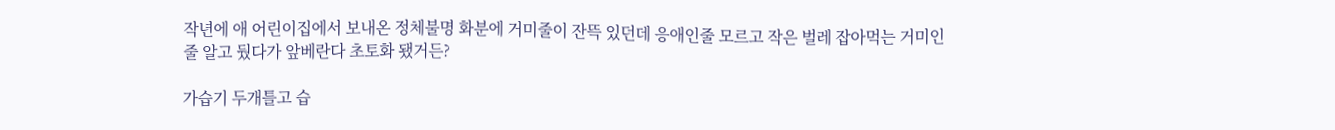작년에 애 어린이집에서 보내온 정체불명 화분에 거미줄이 잔뜩 있던데 응애인줄 모르고 작은 벌레 잡아먹는 거미인줄 알고 뒀다가 앞베란다 초토화 됐거든?

가습기 두개틀고 습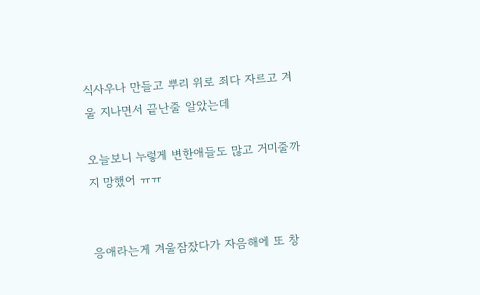식사우나 만들고 뿌리 위로 죄다 자르고 겨울 지나면서 끝난줄 알았는데

오늘보니 누렇게 변한애들도 많고 거미줄까지 망했어 ㅠㅠ


응애라는게 겨울잠잤다가 자음해에 또 창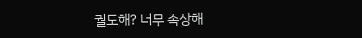궐도해? 너무 속상해